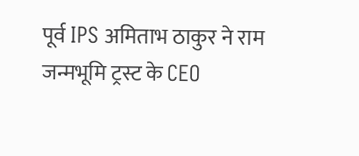पूर्व IPS अमिताभ ठाकुर ने राम जन्मभूमि ट्रस्ट के CEO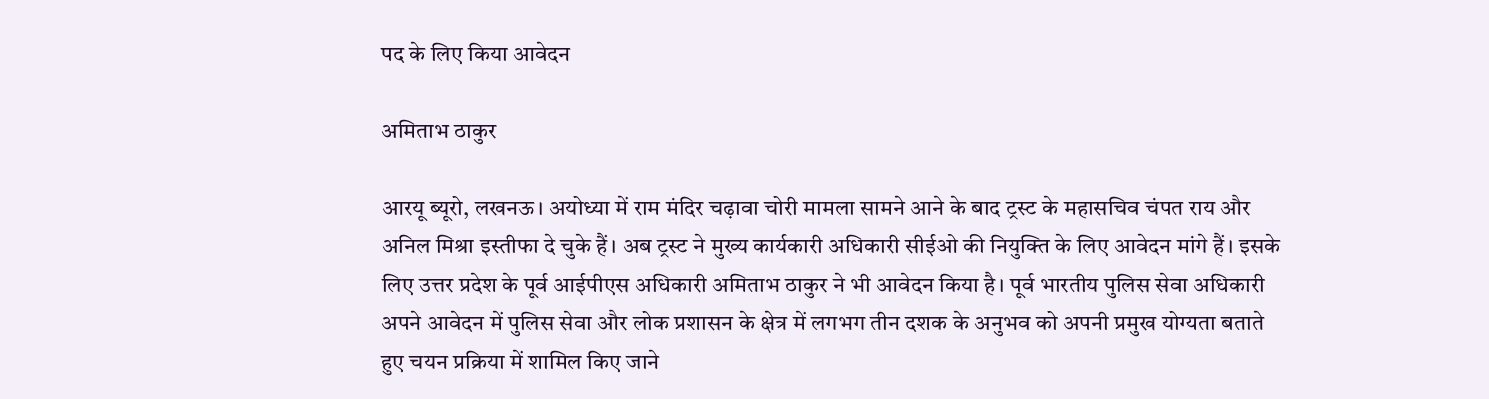पद के लिए किया आवेदन

अमिताभ ठाकुर

आरयू ब्यूरो, लखनऊ। अयोध्या में राम मंदिर चढ़ावा चोरी मामला सामने आने के बाद ट्रस्ट के महासचिव चंपत राय और अनिल मिश्रा इस्तीफा दे चुके हैं। अब ट्रस्ट ने मुख्य कार्यकारी अधिकारी सीईओ की नियुक्ति के लिए आवेदन मांगे हैं। इसके लिए उत्तर प्रदेश के पूर्व आईपीएस अधिकारी अमिताभ ठाकुर ने भी आवेदन किया है। पूर्व भारतीय पुलिस सेवा अधिकारी अपने आवेदन में पुलिस सेवा और लोक प्रशासन के क्षेत्र में लगभग तीन दशक के अनुभव को अपनी प्रमुख योग्यता बताते हुए चयन प्रक्रिया में शामिल किए जाने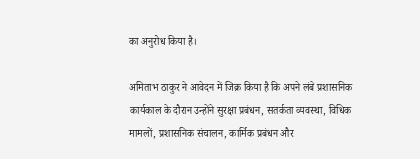का अनुरोध किया है।

अमिताभ ठाकुर ने आवेदन में जिक्र किया है कि अपने लंबे प्रशासनिक कार्यकाल के दौरान उन्होंने सुरक्षा प्रबंधन, सतर्कता व्यवस्था, विधिक मामलों, प्रशासनिक संचालन, कार्मिक प्रबंधन और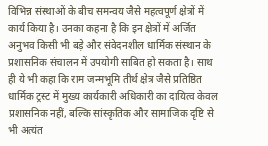विभिन्न संस्थाओं के बीच समन्वय जैसे महत्वपूर्ण क्षेत्रों में कार्य किया है। उनका कहना है कि इन क्षेत्रों में अर्जित अनुभव किसी भी बड़े और संवेदनशील धार्मिक संस्थान के प्रशासनिक संचालन में उपयोगी साबित हो सकता है। साथ ही ये भी कहा कि राम जन्मभूमि तीर्थ क्षेत्र जैसे प्रतिष्ठित धार्मिक ट्रस्ट में मुख्य कार्यकारी अधिकारी का दायित्व केवल प्रशासनिक नहीं, बल्कि सांस्कृतिक और सामाजिक दृष्टि से भी अत्यंत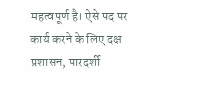महत्वपूर्ण है। ऐसे पद पर कार्य करने के लिए दक्ष प्रशासन, पारदर्शी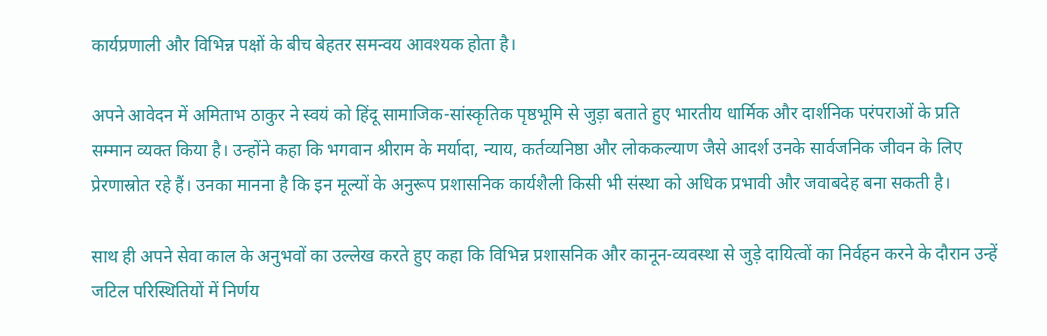कार्यप्रणाली और विभिन्न पक्षों के बीच बेहतर समन्वय आवश्यक होता है।

अपने आवेदन में अमिताभ ठाकुर ने स्वयं को हिंदू सामाजिक-सांस्कृतिक पृष्ठभूमि से जुड़ा बताते हुए भारतीय धार्मिक और दार्शनिक परंपराओं के प्रति सम्मान व्यक्त किया है। उन्होंने कहा कि भगवान श्रीराम के मर्यादा, न्याय, कर्तव्यनिष्ठा और लोककल्याण जैसे आदर्श उनके सार्वजनिक जीवन के लिए प्रेरणास्रोत रहे हैं। उनका मानना है कि इन मूल्यों के अनुरूप प्रशासनिक कार्यशैली किसी भी संस्था को अधिक प्रभावी और जवाबदेह बना सकती है।

साथ ही अपने सेवा काल के अनुभवों का उल्लेख करते हुए कहा कि विभिन्न प्रशासनिक और कानून-व्यवस्था से जुड़े दायित्वों का निर्वहन करने के दौरान उन्हें जटिल परिस्थितियों में निर्णय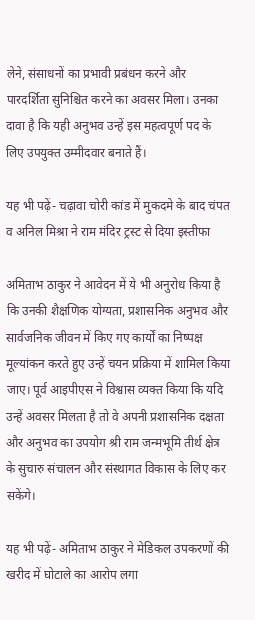लेने, संसाधनों का प्रभावी प्रबंधन करने और पारदर्शिता सुनिश्चित करने का अवसर मिला। उनका दावा है कि यही अनुभव उन्हें इस महत्वपूर्ण पद के लिए उपयुक्त उम्मीदवार बनाते हैं।

यह भी पढ़ें- चढ़ावा चोरी कांड में मुकदमे के बाद चंपत व अनिल मिश्रा ने राम मंदिर ट्रस्ट से दिया इस्तीफा

अमिताभ ठाकुर ने आवेदन में ये भी अनुरोध किया है कि उनकी शैक्षणिक योग्यता, प्रशासनिक अनुभव और सार्वजनिक जीवन में किए गए कार्यों का निष्पक्ष मूल्यांकन करते हुए उन्हें चयन प्रक्रिया में शामिल किया जाए। पूर्व आइपीएस ने विश्वास व्यक्त किया कि यदि उन्हें अवसर मिलता है तो वे अपनी प्रशासनिक दक्षता और अनुभव का उपयोग श्री राम जन्मभूमि तीर्थ क्षेत्र के सुचारु संचालन और संस्थागत विकास के लिए कर सकेंगे।

यह भी पढ़ें- अमिताभ ठाकुर ने मेडिकल उपकरणों की खरीद में घोटाले का आरोप लगा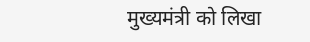मुख्यमंत्री को लिखा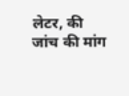लेटर, की जांच की मांग